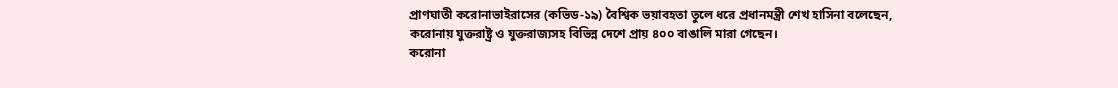প্রাণঘাতী করোনাভাইরাসের (কভিড-১৯) বৈশ্বিক ভয়াবহতা তুলে ধরে প্রধানমন্ত্রী শেখ হাসিনা বলেছেন, করোনায় যুক্তরাষ্ট্র ও যুক্তরাজ্যসহ বিভিন্ন দেশে প্রায় ৪০০ বাঙালি মারা গেছেন।
করোনা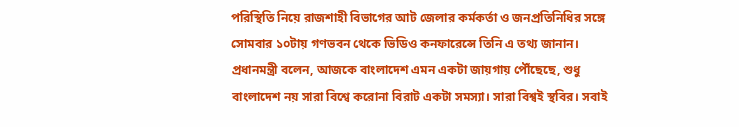পরিস্থিতি নিয়ে রাজশাহী বিভাগের আট জেলার কর্মকর্তা ও জনপ্রতিনিধির সঙ্গে সোমবার ১০টায় গণভবন থেকে ভিডিও কনফারেন্সে তিনি এ তথ্য জানান।
প্রধানমন্ত্রী বলেন, আজকে বাংলাদেশ এমন একটা জায়গায় পৌঁছেছে, শুধু বাংলাদেশ নয় সারা বিশ্বে করোনা বিরাট একটা সমস্যা। সারা বিশ্বই স্থবির। সবাই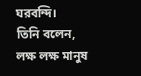ঘরবন্দি।
তিনি বলেন, লক্ষ লক্ষ মানুষ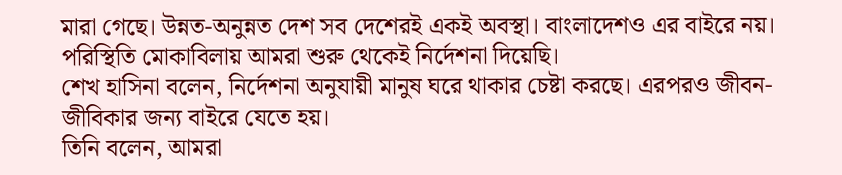মারা গেছে। উন্নত-অনুন্নত দেশ সব দেশেরই একই অবস্থা। বাংলাদেশও এর বাইরে নয়। পরিস্থিতি মোকাবিলায় আমরা শুরু থেকেই নির্দেশনা দিয়েছি।
শেখ হাসিনা বলেন, নির্দেশনা অনুযায়ী মানুষ ঘরে থাকার চেষ্টা করছে। এরপরও জীবন-জীবিকার জন্য বাইরে যেতে হয়।
তিনি বলেন, আমরা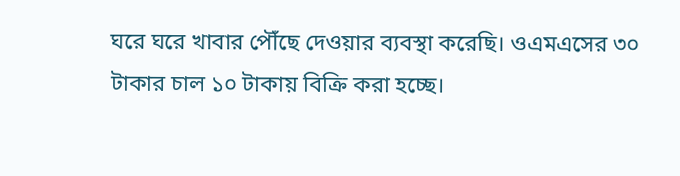ঘরে ঘরে খাবার পৌঁছে দেওয়ার ব্যবস্থা করেছি। ওএমএসের ৩০ টাকার চাল ১০ টাকায় বিক্রি করা হচ্ছে।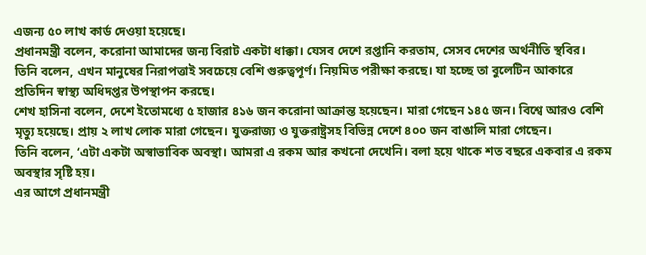এজন্য ৫০ লাখ কার্ড দেওয়া হয়েছে।
প্রধানমন্ত্রী বলেন, করোনা আমাদের জন্য বিরাট একটা ধাক্কা। যেসব দেশে রপ্তানি করতাম, সেসব দেশের অর্থনীতি স্থবির।
তিনি বলেন, এখন মানুষের নিরাপত্তাই সবচেয়ে বেশি গুরুত্বপূর্ণ। নিয়মিত পরীক্ষা করছে। যা হচ্ছে তা বুলেটিন আকারে প্রতিদিন স্বাস্থ্য অধিদপ্তর উপস্থাপন করছে।
শেখ হাসিনা বলেন, দেশে ইতোমধ্যে ৫ হাজার ৪১৬ জন করোনা আক্রান্ত হয়েছেন। মারা গেছেন ১৪৫ জন। বিশ্বে আরও বেশি মৃত্যু হয়েছে। প্রায় ২ লাখ লোক মারা গেছেন। যুক্তরাজ্য ও যুক্তরাষ্ট্রসহ বিভিন্ন দেশে ৪০০ জন বাঙালি মারা গেছেন।
তিনি বলেন, ‘এটা একটা অস্বাভাবিক অবস্থা। আমরা এ রকম আর কখনো দেখেনি। বলা হয়ে থাকে শত বছরে একবার এ রকম অবস্থার সৃষ্টি হয়।
এর আগে প্রধানমন্ত্রী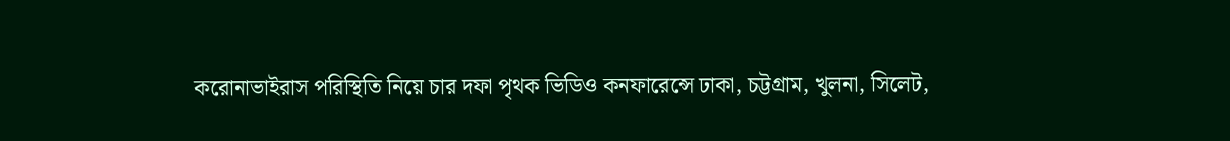করোনাভাইরাস পরিস্থিতি নিয়ে চার দফা পৃথক ভিডিও কনফারেন্সে ঢাকা, চট্টগ্রাম, খুলনা, সিলেট,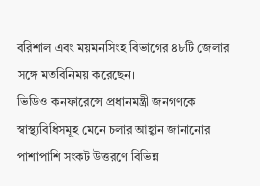বরিশাল এবং ময়মনসিংহ বিভাগের ৪৮টি জেলার সঙ্গে মতবিনিময় করেছেন।
ভিডিও কনফারেন্সে প্রধানমন্ত্রী জনগণকে স্বাস্থ্যবিধিসমূহ মেনে চলার আহ্বান জানানোর পাশাপাশি সংকট উত্তরণে বিভিন্ন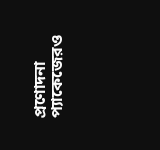প্রণোদনা প্যাকেজেরও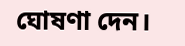ঘোষণা দেন।